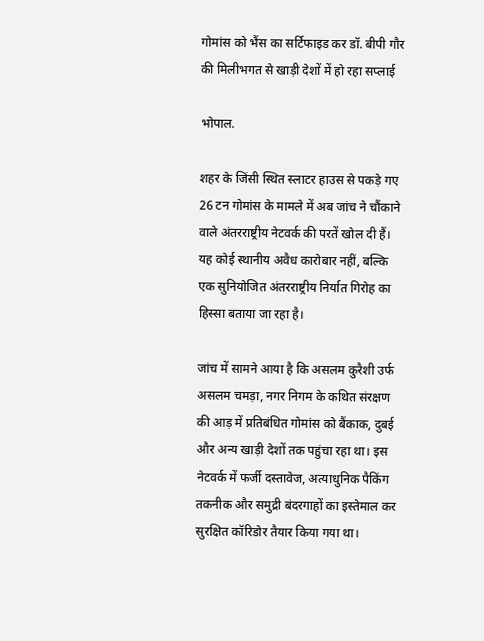गोमांस को भैंस का सर्टिफाइड कर डॉ. बीपी गौर की मिलीभगत से खाड़ी देशों में हो रहा सप्लाई

भोपाल.

शहर के जिंसी स्थित स्लाटर हाउस से पकड़े गए 26 टन गोमांस के मामले में अब जांच ने चौंकाने वाले अंतरराष्ट्रीय नेटवर्क की परतें खोल दी हैं। यह कोई स्थानीय अवैध कारोबार नहीं, बल्कि एक सुनियोजित अंतरराष्ट्रीय निर्यात गिरोह का हिस्सा बताया जा रहा है।

जांच में सामने आया है कि असलम कुरैशी उर्फ असलम चमड़ा, नगर निगम के कथित संरक्षण की आड़ में प्रतिबंधित गोमांस को बैंकाक, दुबई और अन्य खाड़ी देशों तक पहुंचा रहा था। इस नेटवर्क में फर्जी दस्तावेज, अत्याधुनिक पैकिंग तकनीक और समुद्री बंदरगाहों का इस्तेमाल कर सुरक्षित कॉरिडोर तैयार किया गया था।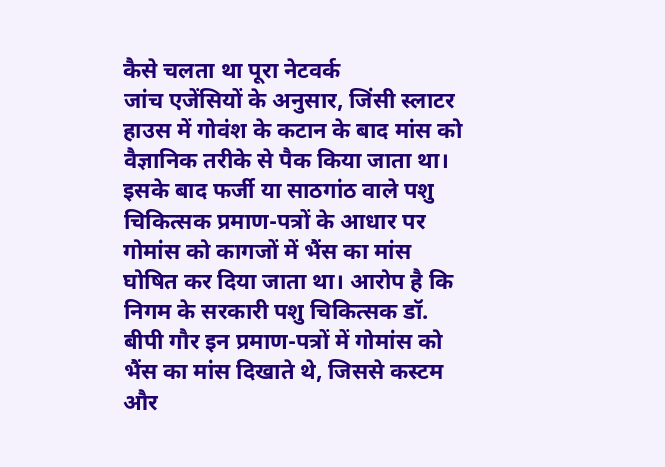कैसे चलता था पूरा नेटवर्क
जांच एजेंसियों के अनुसार, जिंसी स्लाटर हाउस में गोवंश के कटान के बाद मांस को वैज्ञानिक तरीके से पैक किया जाता था। इसके बाद फर्जी या साठगांठ वाले पशु चिकित्सक प्रमाण-पत्रों के आधार पर गोमांस को कागजों में भैंस का मांस घोषित कर दिया जाता था। आरोप है कि निगम के सरकारी पशु चिकित्सक डॉ. बीपी गौर इन प्रमाण-पत्रों में गोमांस को भैंस का मांस दिखाते थे, जिससे कस्टम और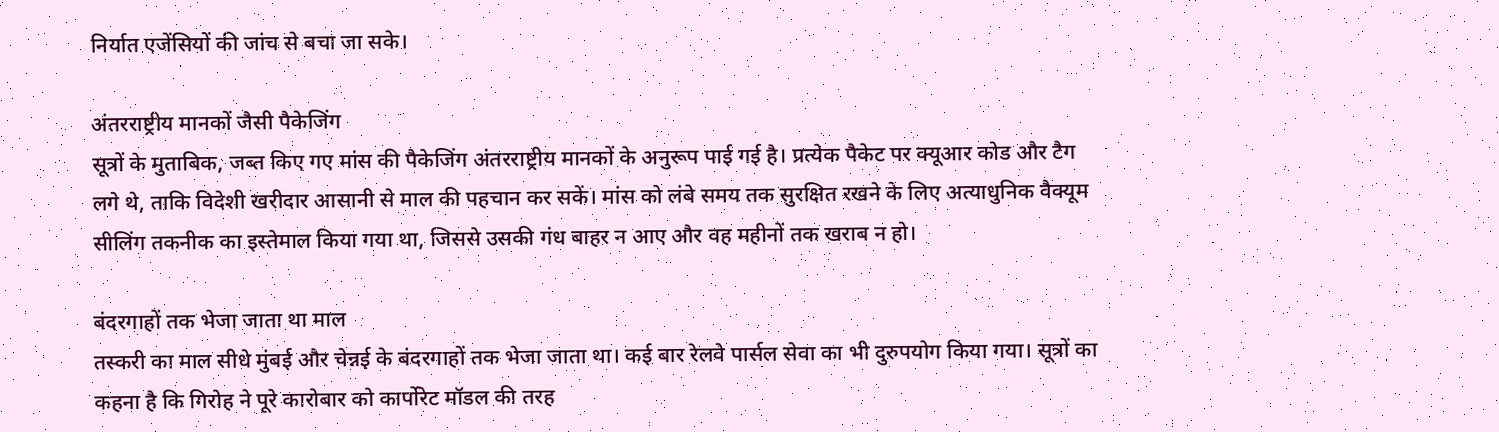निर्यात एजेंसियों की जांच से बचा जा सके।

अंतरराष्ट्रीय मानकों जैसी पैकेजिंग
सूत्रों के मुताबिक, जब्त किए गए मांस की पैकेजिंग अंतरराष्ट्रीय मानकों के अनुरूप पाई गई है। प्रत्येक पैकेट पर क्यूआर कोड और टैग लगे थे, ताकि विदेशी खरीदार आसानी से माल की पहचान कर सकें। मांस को लंबे समय तक सुरक्षित रखने के लिए अत्याधुनिक वैक्यूम सीलिंग तकनीक का इस्तेमाल किया गया था, जिससे उसकी गंध बाहर न आए और वह महीनों तक खराब न हो।

बंदरगाहों तक भेजा जाता था माल
तस्करी का माल सीधे मुंबई और चेन्नई के बंदरगाहों तक भेजा जाता था। कई बार रेलवे पार्सल सेवा का भी दुरुपयोग किया गया। सूत्रों का कहना है कि गिरोह ने पूरे कारोबार को कार्पोरेट मॉडल की तरह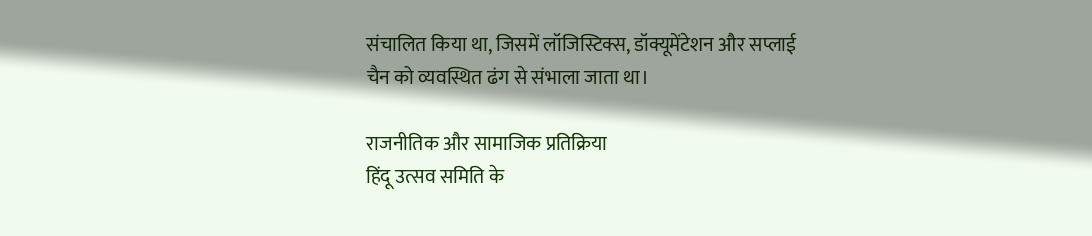संचालित किया था, जिसमें लॉजिस्टिक्स, डॉक्यूमेंटेशन और सप्लाई चैन को व्यवस्थित ढंग से संभाला जाता था।

राजनीतिक और सामाजिक प्रतिक्रिया
हिंदू उत्सव समिति के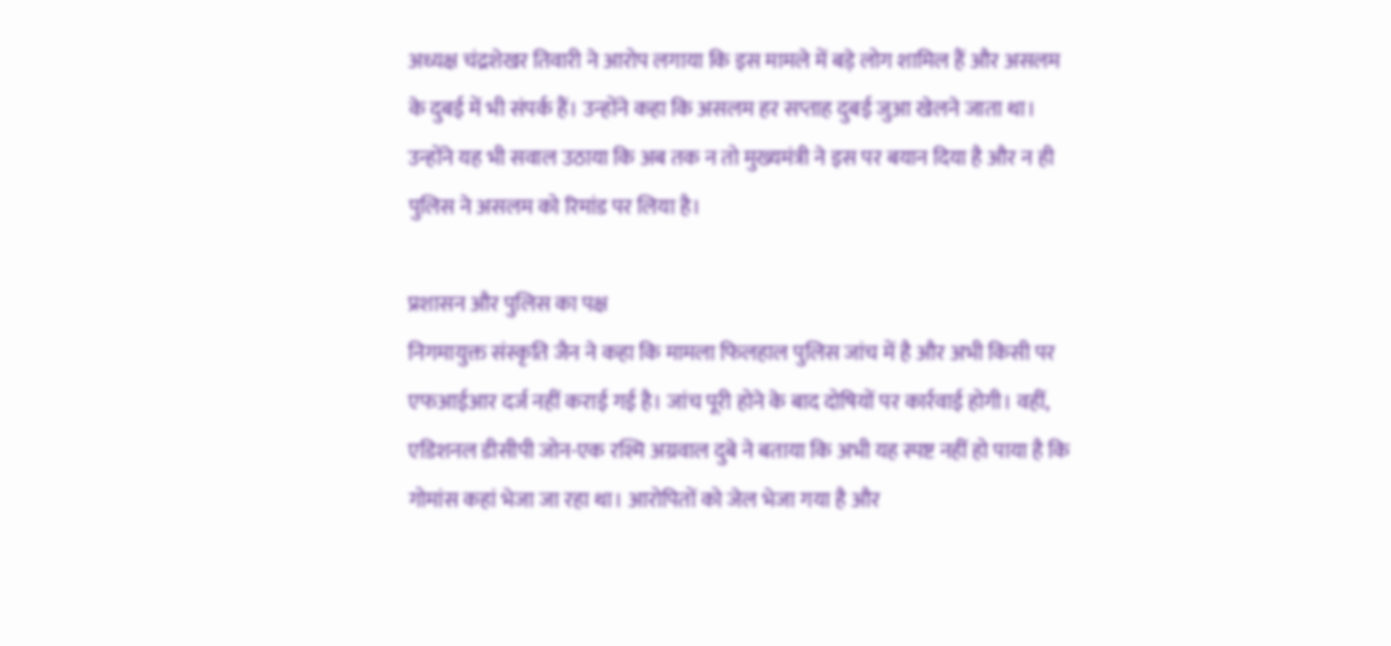अध्यक्ष चंद्रशेखर तिवारी ने आरोप लगाया कि इस मामले में बड़े लोग शामिल हैं और असलम के दुबई में भी संपर्क हैं। उन्होंने कहा कि असलम हर सप्ताह दुबई जुआ खेलने जाता था। उन्होंने यह भी सवाल उठाया कि अब तक न तो मुख्यमंत्री ने इस पर बयान दिया है और न ही पुलिस ने असलम को रिमांड पर लिया है।

प्रशासन और पुलिस का पक्ष
निगमायुक्त संस्कृति जैन ने कहा कि मामला फिलहाल पुलिस जांच में है और अभी किसी पर एफआईआर दर्ज नहीं कराई गई है। जांच पूरी होने के बाद दोषियों पर कार्रवाई होगी। वहीं, एडिशनल डीसीपी जोन-एक रश्मि अग्रवाल दुबे ने बताया कि अभी यह स्पष्ट नहीं हो पाया है कि गोमांस कहां भेजा जा रहा था। आरोपितों को जेल भेजा गया है और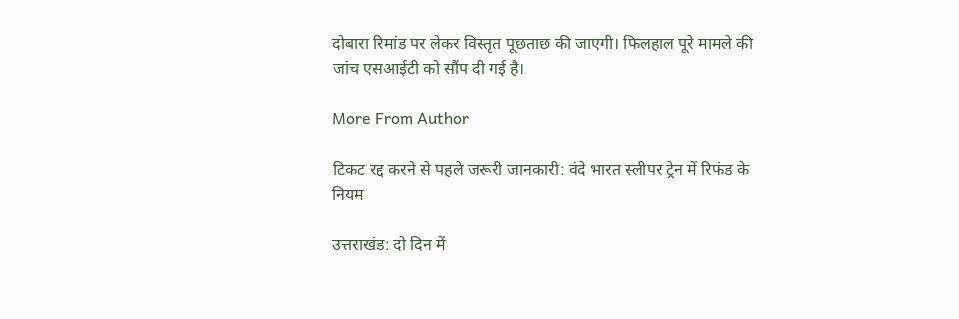दोबारा रिमांड पर लेकर विस्तृत पूछताछ की जाएगी। फिलहाल पूरे मामले की जांच एसआईटी को सौंप दी गई है।

More From Author

टिकट रद्द करने से पहले जरूरी जानकारी: वंदे भारत स्लीपर ट्रेन में रिफंड के नियम

उत्तराखंड: दो दिन में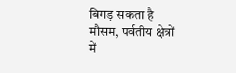बिगड़ सकता है मौसम, पर्वतीय क्षेत्रों में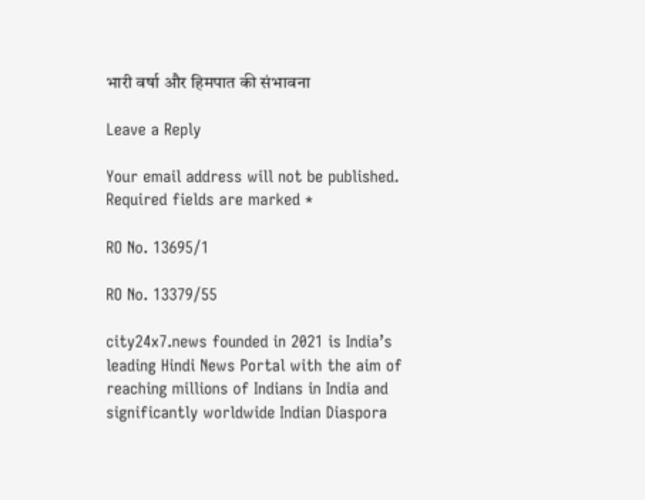भारी वर्षा और हिमपात की संभावना

Leave a Reply

Your email address will not be published. Required fields are marked *

RO No. 13695/1

RO No. 13379/55

city24x7.news founded in 2021 is India’s leading Hindi News Portal with the aim of reaching millions of Indians in India and significantly worldwide Indian Diaspora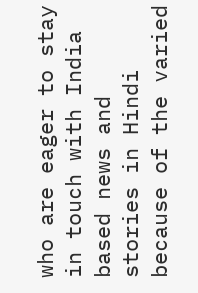who are eager to stay in touch with India based news and stories in Hindi because of the varied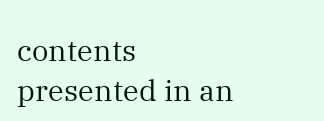contents presented in an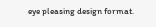eye pleasing design format.